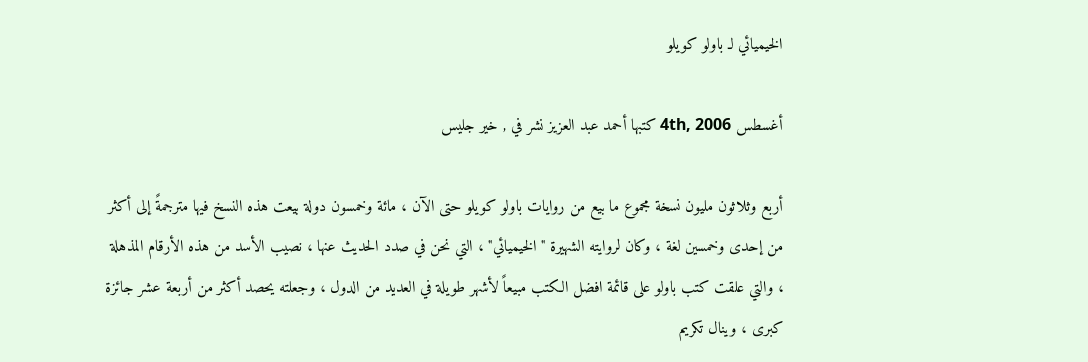الخيميائي لـ باولو كويلو

أغسطس 4th, 2006 كتبها أحمد عبد العزيز نشر في , خير جليس

أربع وثلاثون مليون نسخة مجموع ما بيع من روايات باولو كويلو حتى الآن ، مائة وخمسون دولة بيعت هذه النسخ فيها مترجمةً إلى أكثر من إحدى وخمسين لغة ، وكان لروايته الشهيرة "الخيميائي" ، التي نحن في صدد الحديث عنها ، نصيب الأسد من هذه الأرقام المذهلة ، والتي علقت كتب باولو على قائمة افضل الكتب مبيعاً لأشهر طويلة في العديد من الدول ، وجعلته يحصد أكثر من أربعة عشر جائزة كبرى ، وينال تكريم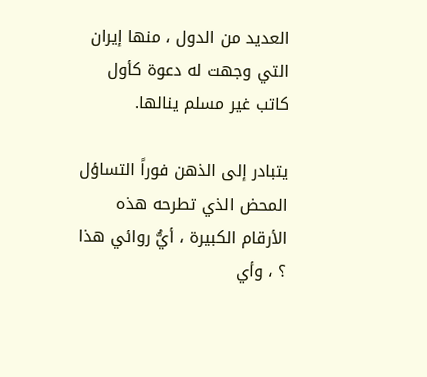العديد من الدول ، منها إيران التي وجهت له دعوة كأول كاتب غير مسلم ينالها.

يتبادر إلى الذهن فوراً التساؤل المحض الذي تطرحه هذه الأرقام الكبيرة ، أيُّ روائي هذا ؟ ، وأي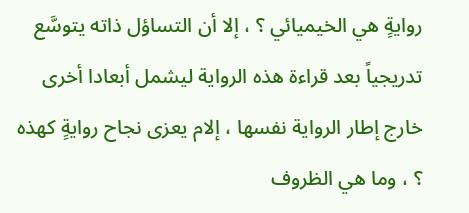روايةٍ هي الخيميائي ؟ ، إلا أن التساؤل ذاته يتوسَّع تدريجياً بعد قراءة هذه الرواية ليشمل أبعادا أخرى خارج إطار الرواية نفسها ، إلام يعزى نجاح روايةٍ كهذه ؟ ، وما هي الظروف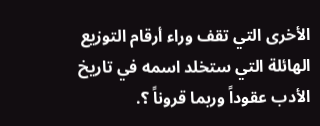الأخرى التي تقف وراء أرقام التوزيع الهائلة التي ستخلد اسمه في تاريخ الأدب عقوداً وربما قروناً ؟.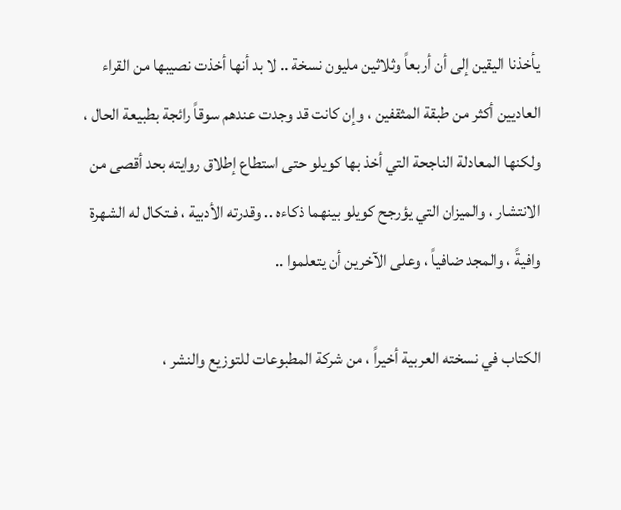يأخذنا اليقين إلى أن أربعاً وثلاثين مليون نسخة .. لا بد أنها أخذت نصيبها من القراء العاديين أكثر من طبقة المثقفين ، وإن كانت قد وجدت عندهم سوقاً رائجة بطبيعة الحال ، ولكنها المعادلة الناجحة التي أخذ بها كويلو حتى استطاع إطلاق روايته بحد أقصى من الانتشار ، والميزان التي يؤرجح كويلو بينهما ذكاءه .. وقدرته الأدبية ، فـتكال له الشهرة وافيةً ، والمجد ضافياً ، وعلى الآخرين أن يتعلموا ..

الكتاب في نسخته العربية أخيراً ، من شركة المطبوعات للتوزيع والنشر ،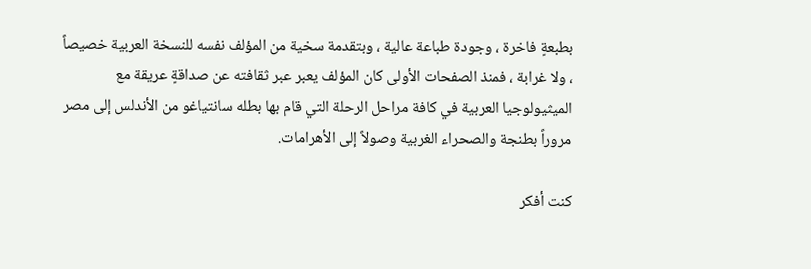بطبعةٍ فاخرة ، وجودة طباعة عالية ، وبتقدمة سخية من المؤلف نفسه للنسخة العربية خصيصاً ، ولا غرابة ، فمنذ الصفحات الأولى كان المؤلف يعبر عبر ثقافته عن صداقةٍ عريقة مع الميثيولوجيا العربية في كافة مراحل الرحلة التي قام بها بطله سانتياغو من الأندلس إلى مصر مروراً بطنجة والصحراء الغربية وصولاً إلى الأهرامات.

كنت أفكر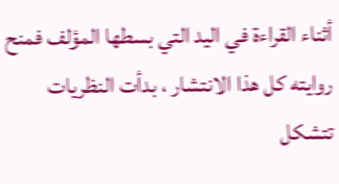أثناء القراءة في اليد التي بسطها المؤلف فمنح روايته كل هذا الانتشار ، بدأت النظريات تتشكل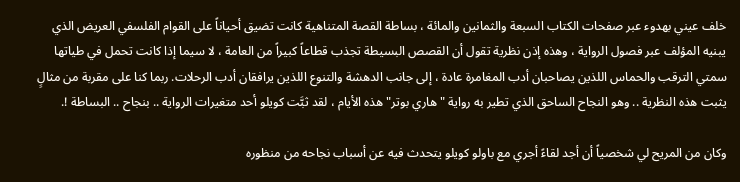خلف عيني بهدوء عبر صفحات الكتاب السبعة والثمانين والمائة ، بساطة القصة المتناهية كانت تضيق أحياناً على القوام الفلسفي العريض الذي يبنيه المؤلف عبر فصول الرواية ، وهذه إذن نظرية تقول أن القصص البسيطة تجذب قطاعاً كبيراً من العامة ، لا سيما إذا كانت تحمل في طياتها سمتي الترقب والحماس اللذين يصاحبان أدب المغامرة عادة ، إلى جانب الدهشة والتنوع اللذين يرافقان أدب الرحلات. ربما كنا على مقربة من مثالٍ يثبت هذه النظرية .. وهو النجاح الساحق الذي تطير به رواية "هاري بوتر" هذه الأيام ، لقد ثبَّت كويلو أحد متغيرات الرواية .. بنجاح .. البساطة !.

وكان من المريح لي شخصياً أن أجد لقاءً أجري مع باولو كويلو يتحدث فيه عن أسباب نجاحه من منظوره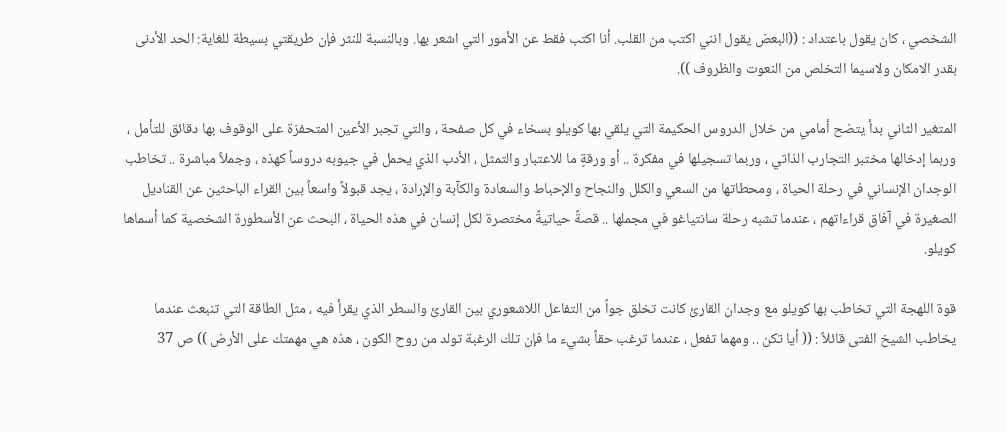الشخصي ، كان يقول باعتداد : ((البعض يقول انني اكتب من القلب. أنا اكتب فقط عن الأمور التي اشعر بها. وبالنسبة للنثر فإن طريقتي بسيطة للغاية: الحد الأدنى بقدر الامكان ولاسيما التخلص من النعوت والظروف )).

المتغير الثاني بدأ يتضح أمامي من خلال الدروس الحكيمة التي يلقي بها كويلو بسخاء في كل صفحة ، والتي تجبر الأعين المتحفزة على الوقوف بها دقائق للتأمل ، وربما إدخالها مختبر التجارب الذاتي ، وربما تسجيلها في مفكرة .. أو ورقةٍ ما للاعتبار والتمثل ، الأدب الذي يحمل في جيوبه دروساً كهذه ، وجملاً مباشرة .. تخاطب الوجدان الإنساني في رحلة الحياة ، ومحطاتها من السعي والكلل والنجاح والإحباط والسعادة والكآبة والإرادة ، يجد قبولاً واسعاً بين القراء الباحثين عن القناديل الصغيرة في آفاق قراءاتهم ، عندما تشبه رحلة سانتياغو في مجملها .. قصةً حياتيةً مختصرة لكل إنسان في هذه الحياة ، البحث عن الأسطورة الشخصية كما أسماها كويلو.

قوة اللهجة التي تخاطب بها كويلو مع وجدان القارئ كانت تخلق جواً من التفاعل اللاشعوري بين القارئ والسطر الذي يقرأ فيه ، مثل الطاقة التي تنبعث عندما يخاطب الشيخ الفتى قائلاً : (( أيا تكن .. ومهما تفعل ، عندما ترغب حقاً بشيء ما فإن تلك الرغبة تولد من روح الكون ، هذه هي مهمتك على الأرض )) ص 37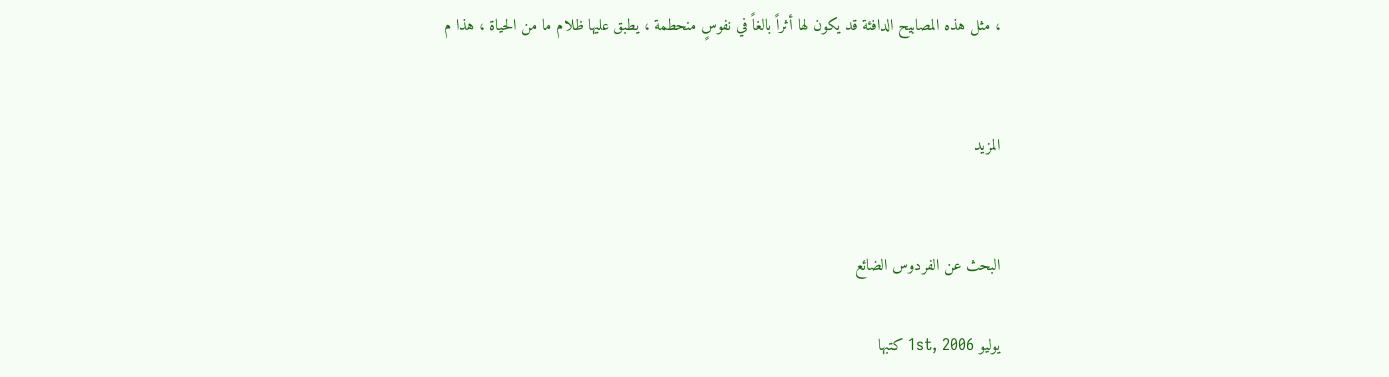، مثل هذه المصابيح الدافئة قد يكون لها أثراً بالغاً في نفوسٍ منحطمة ، يطبق عليها ظلام ما من الحياة ، هذا م


المزيد


البحث عن الفردوس الضائع

يوليو 1st, 2006 كتبها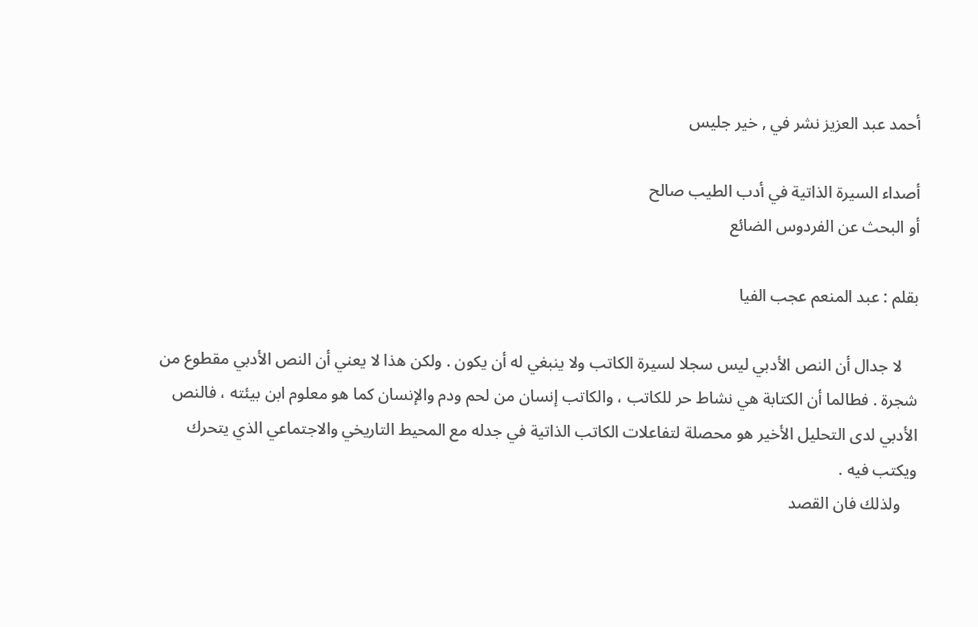أحمد عبد العزيز نشر في , خير جليس

أصداء السيرة الذاتية في أدب الطيب صالح
أو البحث عن الفردوس الضائع

بقلم : عبد المنعم عجب الفيا

    لا جدال أن النص الأدبي ليس سجلا لسيرة الكاتب ولا ينبغي له أن يكون . ولكن هذا لا يعني أن النص الأدبي مقطوع من شجرة . فطالما أن الكتابة هي نشاط حر للكاتب ، والكاتب إنسان من لحم ودم والإنسان كما هو معلوم ابن بيئته ، فالنص الأدبي لدى التحليل الأخير هو محصلة لتفاعلات الكاتب الذاتية في جدله مع المحيط التاريخي والاجتماعي الذي يتحرك ويكتب فيه .
    ولذلك فان القصد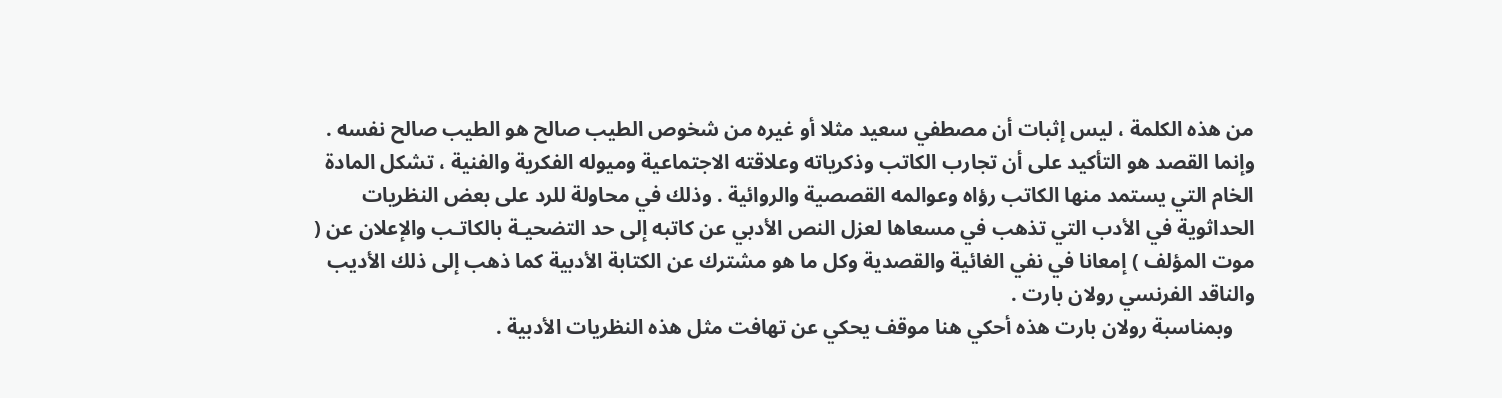من هذه الكلمة ، ليس إثبات أن مصطفي سعيد مثلا أو غيره من شخوص الطيب صالح هو الطيب صالح نفسه . وإنما القصد هو التأكيد على أن تجارب الكاتب وذكرياته وعلاقته الاجتماعية وميوله الفكرية والفنية ، تشكل المادة الخام التي يستمد منها الكاتب رؤاه وعوالمه القصصية والروائية . وذلك في محاولة للرد على بعض النظريات الحداثوية في الأدب التي تذهب في مسعاها لعزل النص الأدبي عن كاتبه إلى حد التضحيـة بالكاتـب والإعلان عن ( موت المؤلف ) إمعانا في نفي الغائية والقصدية وكل ما هو مشترك عن الكتابة الأدبية كما ذهب إلى ذلك الأديب والناقد الفرنسي رولان بارت .
    وبمناسبة رولان بارت هذه أحكي هنا موقف يحكي عن تهافت مثل هذه النظريات الأدبية .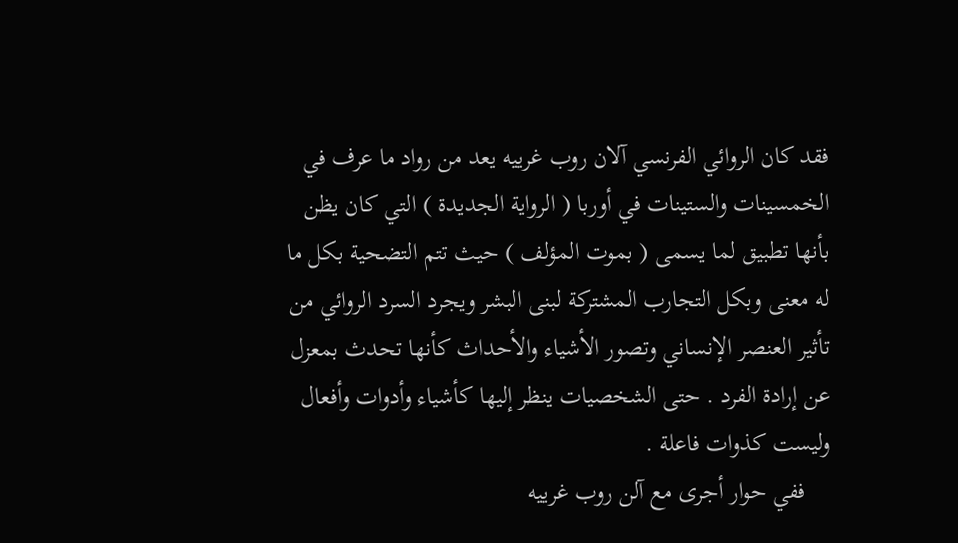فقد كان الروائي الفرنسي آلان روب غرييه يعد من رواد ما عرف في الخمسينات والستينات في أوربا ( الرواية الجديدة ) التي كان يظن بأنها تطبيق لما يسمى ( بموت المؤلف ) حيث تتم التضحية بكل ما له معنى وبكل التجارب المشتركة لبنى البشر ويجرد السرد الروائي من تأثير العنصر الإنساني وتصور الأشياء والأحداث كأنها تحدث بمعزل عن إرادة الفرد . حتى الشخصيات ينظر إليها كأشياء وأدوات وأفعال وليست كذوات فاعلة .
    ففي حوار أجرى مع آلن روب غرييه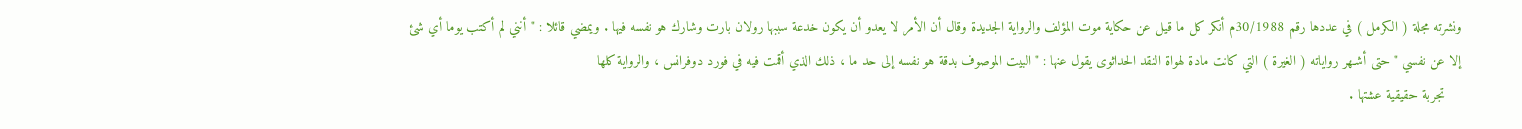ونشرته مجلة ( الكرمل ) في عددها رقم 30/1988م أنكر كل ما قيل عن حكاية موت المؤلف والرواية الجديدة وقال أن الأمر لا يعدو أن يكون خدعة سببها رولان بارت وشارك هو نفسه فيها . ويمضي قائلا : " أنني لم أكتب يوما أي شئ إلا عن نفسي " حتى أشـهر رواياته ( الغيرة ) التي كانت مادة لهواة النقد الحداثوى يقول عنها : " البيت الموصوف بدقة هو نفسه إلى حد ما ، ذلك الذي أقمت فيه في فورد دوفرانس ، والرواية كلها
    تجربة حقيقية عشتها .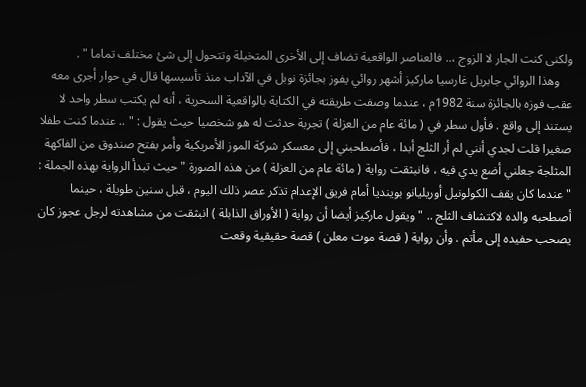ولكنى كنت الجار لا الزوج ،.. فالعناصر الواقعية تضاف إلى الأخرى المتخيلة وتتحول إلى شئ مختلف تماما " .
    وهذا الروائي جابريل غارسيا ماركيز أشهر روائي يفوز بجائزة نوبل في الآداب منذ تأسيسها قال في حوار أجرى معه عقب فوزه بالجائزة سنة 1982م ، عندما وصفت طريقته في الكتابة بالواقعية السحرية ، أنه لم يكتب سطر واحد لا يستند إلى واقع . فأول سطر في ( مائة عام من العزلة ) تجربة حدثت له هو شخصيا حيث يقول : " .. عندما كنت طفلا صغيرا قلت لجدي أنني لم أر الثلج أبدا ، فأصطحبني إلى معسكر شركة الموز الأمريكية وأمر بفتح صندوق من الفاكهة المثلجة جعلني أضع يدي فيه ، فانبثقت رواية ( مائة عام من العزلة ) من هذه الصورة " حيث تبدأ الرواية بهذه الجملة : " عندما كان يقف الكولونيل أوريليانو بوينديا أمام فريق الإعدام تذكر عصر ذلك اليوم ، قبل سنين طويلة ، حينما أصطحبه والده لاكتشاف الثلج .. " ويقول ماركيز أيضا أن رواية ( الأوراق الذابلة ) انبثقت من مشاهدته لرجل عجوز كان يصحب حفيده إلى مأتم . وأن رواية ( قصة موت معلن ) قصة حقيقية وقعت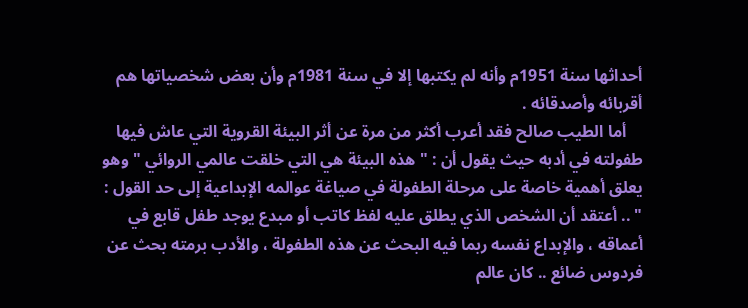أحداثها سنة 1951م وأنه لم يكتبها إلا في سنة 1981م وأن بعض شخصياتها هم أقربائه وأصدقائه .
    أما الطيب صالح فقد أعرب أكثر من مرة عن أثر البيئة القروية التي عاش فيها طفولته في أدبه حيث يقول أن : " هذه البيئة هي التي خلقت عالمي الروائي " وهو يعلق أهمية خاصة على مرحلة الطفولة في صياغة عوالمه الإبداعية إلى حد القول : " .. أعتقد أن الشخص الذي يطلق عليه لفظ كاتب أو مبدع يوجد طفل قابع في أعماقه ، والإبداع نفسه ربما فيه البحث عن هذه الطفولة ، والأدب برمته بحث عن فردوس ضائع .. كان عالم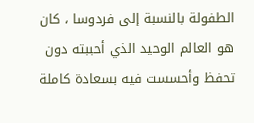الطفولة بالنسبة إلى فردوسا ، كان هو العالم الوحيد الذي أحببته دون تحفظ وأحسست فيه بسعادة كاملة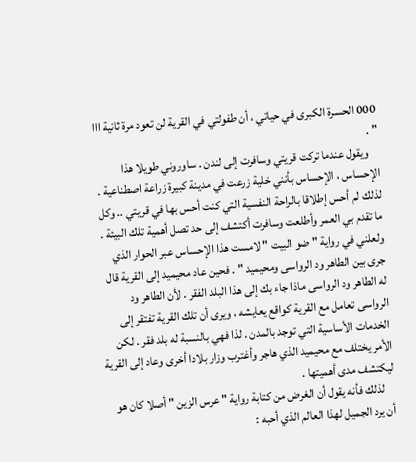000 الحسرة الكبرى في حياتي ، أن طفولتي في القرية لن تعود مرة ثانية ااا " .
    ويقول عندما تركت قريتي وسافرت إلى لندن . ساوروني طويلا هذا الإحساس ، الإحساس بأنني خلية زرعت في مدينة كبيرة زراعة اصطناعية . لذلك لم أحس إطلاقا بالراحة النفسية التي كنت أحس بها في قريتي .. وكل ما تقدم بي العمر وأطلعت وسافرت أكتشف إلى حد تصل أهمية تلك البيئة . ولعلني في رواية " ضو البيت " لامست هذا الإحساس عبر الحوار الذي جرى بين الطاهر ود الرواسى ومحيميد " . فحين عاد محيميد إلى القرية قال له الطاهر ود الرواسى ماذا جاء بك إلى هذا البلد الفقر . لأن الطاهر ود الرواسى تعامل مع القرية كواقع يعايشه ، ويرى أن تلك القرية تفتقر إلى الخدمات الأساسية التي توجد بالمدن . لذا فهي بالنسبة له بلد فقر . لكن الأمر يختلف مع محيميد الذي هاجر وأغترب وزار بلادا أخرى وعاد إلى القرية ليكتشف مدى أهميتها .
    لذلك فأنه يقول أن الغرض من كتابة رواية " عرس الزين " أصلا كان هو أن يرد الجميل لهذا العالم الذي أحبه :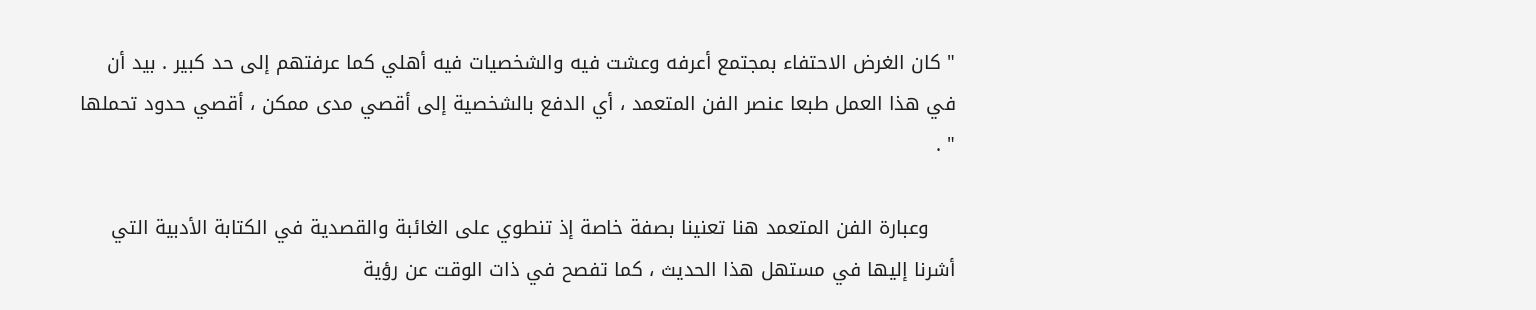" كان الغرض الاحتفاء بمجتمع أعرفه وعشت فيه والشخصيات فيه أهلي كما عرفتهم إلى حد كبير . بيد أن في هذا العمل طبعا عنصر الفن المتعمد ، أي الدفع بالشخصية إلى أقصي مدى ممكن ، أقصي حدود تحملها " .

    وعبارة الفن المتعمد هنا تعنينا بصفة خاصة إذ تنطوي على الغائبة والقصدية في الكتابة الأدبية التي أشرنا إليها في مستهل هذا الحديث ، كما تفصح في ذات الوقت عن رؤية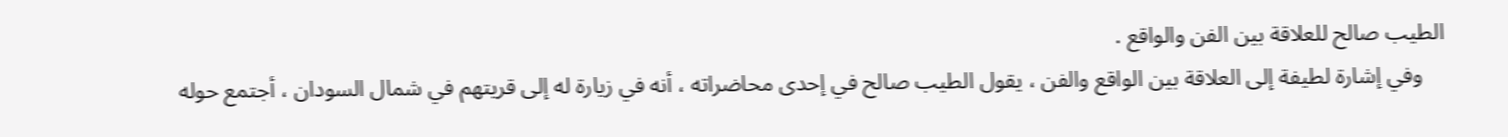الطيب صالح للعلاقة بين الفن والواقع .
    وفي إشارة لطيفة إلى العلاقة بين الواقع والفن ، يقول الطيب صالح في إحدى محاضراته ، أنه في زيارة له إلى قريتهم في شمال السودان ، أجتمع حوله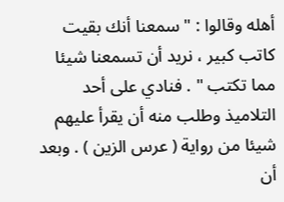أهله وقالوا : " سمعنا أنك بقيت كاتب كبير ، نريد أن تسمعنا شيئا مما تكتب " . فنادي على أحد التلاميذ وطلب منه أن يقرأ عليهم شيئا من رواية ( عرس الزين ) . وبعد أن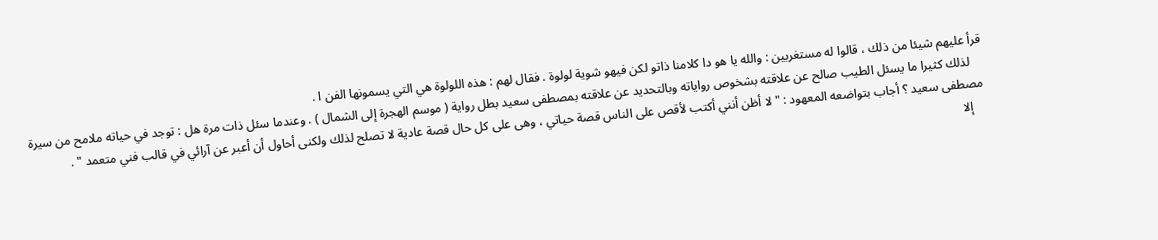قرأ عليهم شيئا من ذلك ، قالوا له مستغربين : والله يا هو دا كلامنا ذاتو لكن فيهو شوية لولوة . فقال لهم : هذه اللولوة هي التي يسمونها الفن ا .
    لذلك كثيرا ما يسئل الطيب صالح عن علاقته بشخوص رواياته وبالتحديد عن علاقته بمصطفى سعيد بطل رواية ( موسم الهجرة إلى الشمال ) . وعندما سئل ذات مرة هل : توجد في حياته ملامح من سيرة مصطفى سعيد ؟ أجاب بتواضعه المعهود : " لا أظن أنني أكتب لأقص على الناس قصة حياتي ، وهى على كل حال قصة عادية لا تصلح لذلك ولكنى أحاول أن أعبر عن آرائي في قالب فني متعمد " .
    إلا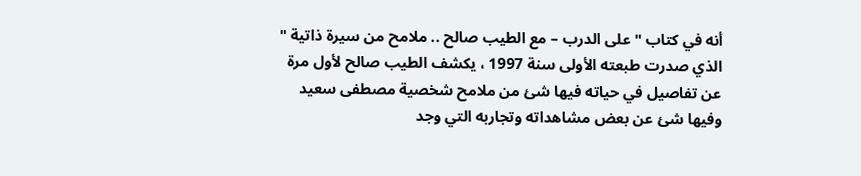أنه في كتاب " على الدرب – مع الطيب صالح .. ملامح من سيرة ذاتية " الذي صدرت طبعته الأولى سنة 1997 ، يكشف الطيب صالح لأول مرة عن تفاصيل في حياته فيها شئ من ملامح شخصية مصطفى سعيد وفيها شئ عن بعض مشاهداته وتجاربه التي وجد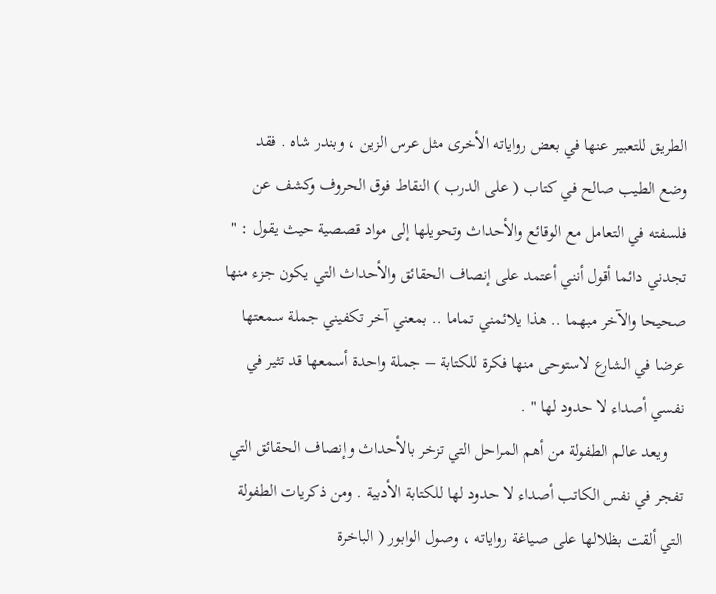الطريق للتعبير عنها في بعض رواياته الأخرى مثل عرس الزين ، وبندر شاه . فقد وضع الطيب صالح في كتاب ( على الدرب ) النقاط فوق الحروف وكشف عن فلسفته في التعامل مع الوقائع والأحداث وتحويلها إلى مواد قصصية حيث يقول : " تجدني دائما أقول أنني أعتمد على إنصاف الحقائق والأحداث التي يكون جزء منها صحيحا والآخر مبهما .. هذا يلائمني تماما .. بمعني آخر تكفيني جملة سمعتها عرضا في الشارع لاستوحى منها فكرة للكتابة – جملة واحدة أسمعها قد تثير في نفسي أصداء لا حدود لها " .
    ويعد عالم الطفولة من أهم المراحل التي تزخر بالأحداث وإنصاف الحقائق التي تفجر في نفس الكاتب أصداء لا حدود لها للكتابة الأدبية . ومن ذكريات الطفولة التي ألقت بظلالها على صياغة رواياته ، وصول الوابور ( الباخرة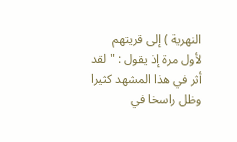النهرية ) إلى قريتهم لأول مرة إذ يقول : " لقد أثر في هذا المشهد كثيرا وظل راسخا في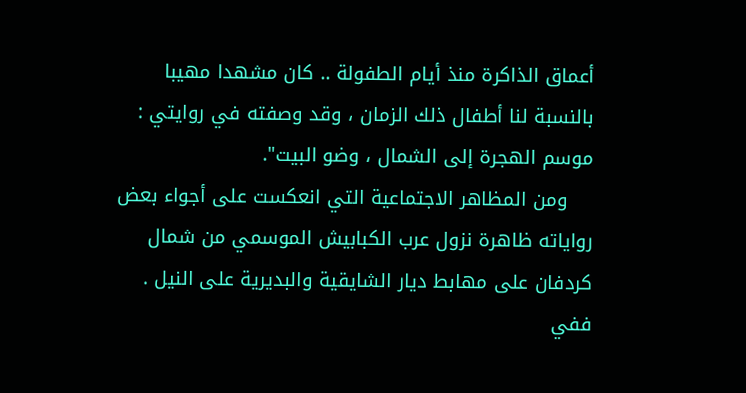أعماق الذاكرة منذ أيام الطفولة .. كان مشهدا مهيبا بالنسبة لنا أطفال ذلك الزمان ، وقد وصفته في روايتي : موسم الهجرة إلى الشمال ، وضو البيت".
    ومن المظاهر الاجتماعية التي انعكست على أجواء بعض رواياته ظاهرة نزول عرب الكبابيش الموسمي من شمال كردفان على مهابط ديار الشايقية والبديرية على النيل . ففي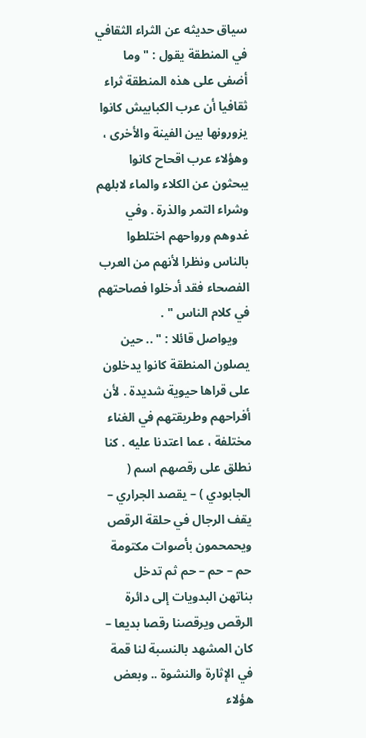سياق حديثه عن الثراء الثقافي في المنطقة يقول : " وما أضفى على هذه المنطقة ثراء ثقافيا أن عرب الكبابيش كانوا يزورونها بين الفينة والأخرى ، وهؤلاء عرب اقحاح كانوا يبحثون عن الكلاء والماء لابلهم وشراء التمر والذرة . وفي غدوهم ورواحهم اختلطوا بالناس ونظرا لأنهم من العرب الفصحاء فقد أدخلوا فصاحتهم في كلام الناس " .
    ويواصل قائلا : " .. حين يصلون المنطقة كانوا يدخلون على قراها حيوية شديدة . لأن أفراحهم وطريقتهم في الغناء مختلفة ، عما اعتدنا عليه . كنا نطلق على رقصهم اسم ( الجابودي ) – يقصد الجراري – يقف الرجال في حلقة الرقص ويحمحمون بأصوات مكتومة حم – حم – حم ثم تدخل بناتهن البدويات إلى دائرة الرقص ويرقصنا رقصا بديعا – كان المشهد بالنسبة لنا قمة في الإثارة والنشوة .. وبعض هؤلاء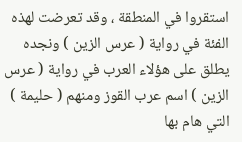استقروا في المنطقة ، وقد تعرضت لهذه الفئة في رواية ( عرس الزين ) ونجده يطلق على هؤلاء العرب في رواية ( عرس الزين ) اسم عرب القوز ومنهم ( حليمة ) التي هام بها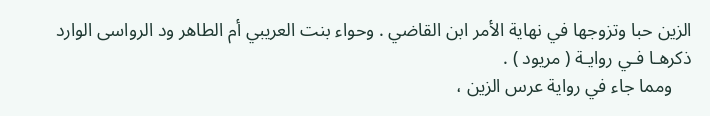الزين حبا وتزوجها في نهاية الأمر ابن القاضي . وحواء بنت العريبي أم الطاهر ود الرواسى الوارد ذكرهـا فـي روايـة ( مريود ) .
    ومما جاء في رواية عرس الزين ،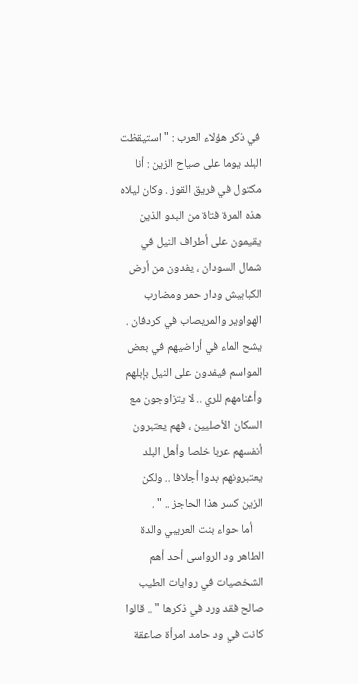في ذكر هؤلاء العرب : " استيقظت البلد يوما على صياح الزين : أنا مكتول في فريق القوز . وكان ليلاه هذه المرة فتاة من البدو الذين يقيمون على أطراف النيل في شمال السودان ، يفدون من أرض الكبابيش ودار حمر ومضارب الهواوير والمريصاب في كردفان . يشح الماء في أراضيهم في بعض المواسم فيفدون على النيل بإبلهم وأغنامهم للري .. لا يتزاوجون مع السكان الأصليين ، فهم يعتبرون أنفسهم عربا خلصا وأهل البلد يعتبرونهم بدوا أجلافا .. ولكن الزين كسر هذا الحاجز .. " .
    أما حواء بنت العريبي والدة الطاهر ود الرواسى أحد أهم الشخصيات في روايات الطيب صالح فقد ورد في ذكرها " .. قالوا كانت في ود حامد امرأة صاعقة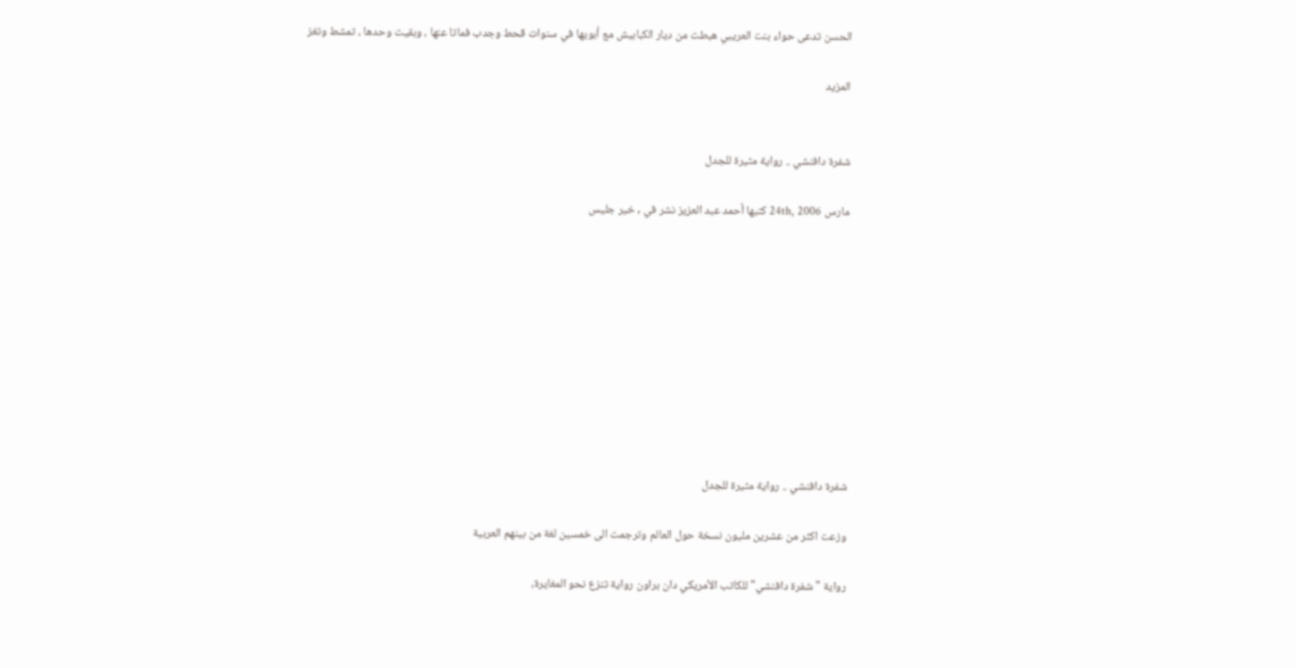الحسن تدعى حواء بنت العريبي هبطت من ديار الكبابيش مع أبويها في سنوات قحط وجدب فماتا عنها ، وبقيت وحدها ، تمشط وتغز

المزيد


شفرة دافنشي .. رواية مثيرة للجدل

مارس 24th, 2006 كتبها أحمد عبد العزيز نشر في , خير جليس










شفرة دافنشي .. رواية مثيرة للجدل

وزعت اكثر من عشرين مليون نسخة حول العالم وترجمت الى خمسين لغة من بينهم العربية

رواية "شفرة دافنشي" للكاتب الأمريكي دان براون رواية تنزع نحو المغايرة،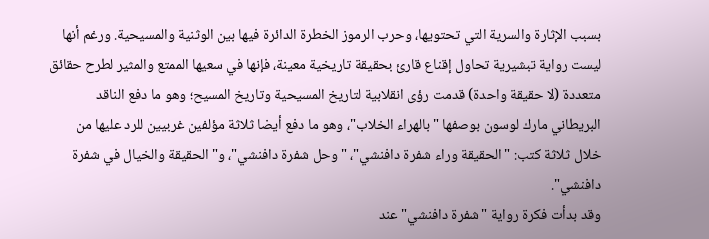بسبب الإثارة والسرية التي تحتويها، وحرب الرموز الخطرة الدائرة فيها بين الوثنية والمسيحية. ورغم أنها ليست رواية تبشيرية تحاول إقناع قارئ بحقيقة تاريخية معينة، فإنها في سعيها الممتع والمثير لطرح حقائق متعددة (لا حقيقة واحدة) قدمت رؤى انقلابية لتاريخ المسيحية وتاريخ المسيح؛ وهو ما دفع الناقد البريطاني مارك لوسون بوصفها "بالهراء الخلاب"، وهو ما دفع أيضا ثلاثة مؤلفين غربيين للرد عليها من خلال ثلاثة كتب: "الحقيقة وراء شفرة دافنشي"، "وحل شفرة دافنشي"، و"الحقيقة والخيال في شفرة دافنشي".
وقد بدأت فكرة رواية "شفرة دافنشي" عند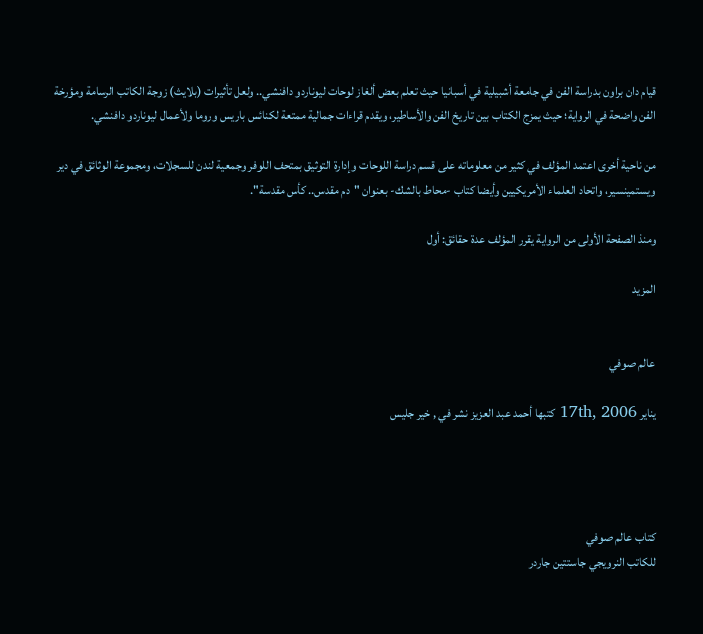قيام دان براون بدراسة الفن في جامعة أشبيلية في أسبانيا حيث تعلم بعض ألغاز لوحات ليوناردو دافنشي.. ولعل تأثيرات (بلايث) زوجة الكاتب الرسامة ومؤرخة الفن واضحة في الرواية؛ حيث يمزج الكتاب بين تاريخ الفن والأساطير، ويقدم قراءات جمالية ممتعة لكنائس باريس وروما ولأعمال ليوناردو دافنشي.

من ناحية أخرى اعتمد المؤلف في كثير من معلوماته على قسم دراسة اللوحات وإدارة التوثيق بمتحف اللوفر وجمعية لندن للسجلات، ومجموعة الوثائق في دير ويستمينسير، واتحاد العلماء الأمريكيين وأيضا كتاب -محاط بالشك- بعنوان "دم مقدس.. كأس مقدسة".

ومنذ الصفحة الأولى من الرواية يقرر المؤلف عدة حقائق: أول

المزيد


عالم صوفي

يناير 17th, 2006 كتبها أحمد عبد العزيز نشر في , خير جليس




كتاب عالم صوفي
للكاتب النرويجي جاستتين جاردر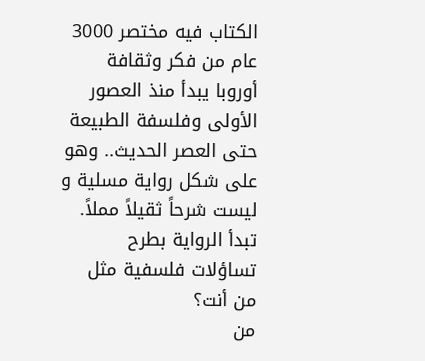الكتاب فيه مختصر 3000 عام من فكر وثقافة أوروبا يبدأ منذ العصور الأولى وفلسفة الطبيعة حتى العصر الحديث.. وهو على شكل رواية مسلية و ليست شرحاً ثقيلاً مملاً.
تبدأ الرواية بطرح تساؤلات فلسفية مثل
من أنت؟
من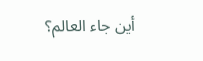أين جاء العالم؟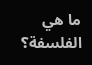ما هي الفلسفة؟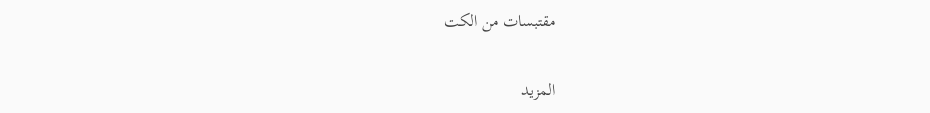مقتبسات من الكت

المزيد